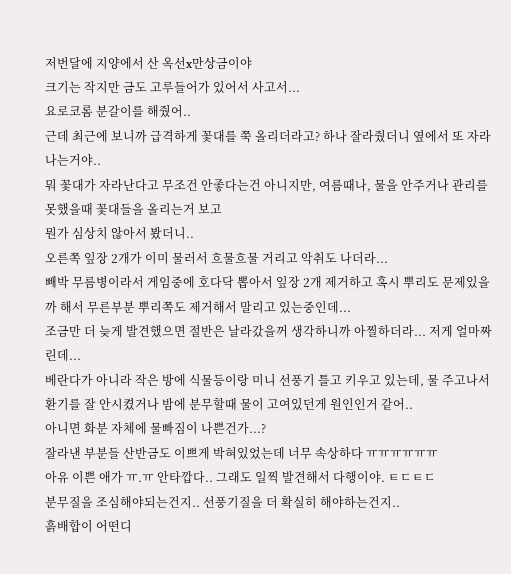저번달에 지양에서 산 옥선x만상금이야
크기는 작지만 금도 고루들어가 있어서 사고서...
요로코롬 분갈이를 해줬어..
근데 최근에 보니까 급격하게 꽃대를 쭉 올리더라고? 하나 잘라줬더니 옆에서 또 자라나는거야..
뭐 꽃대가 자라난다고 무조건 안좋다는건 아니지만, 여름때나, 물을 안주거나 관리를 못했을때 꽃대들을 올리는거 보고
뭔가 심상치 않아서 봤더니..
오른쪽 잎장 2개가 이미 물러서 흐물흐물 거리고 악취도 나더라...
빼박 무름병이라서 게임중에 호다닥 뽑아서 잎장 2개 제거하고 혹시 뿌리도 문제있을까 해서 무른부분 뿌리쪽도 제거해서 말리고 있는중인데...
조금만 더 늦게 발견했으면 절반은 날라갔을꺼 생각하니까 아찔하더라... 저게 얼마짜린데...
베란다가 아니라 작은 방에 식물등이랑 미니 선풍기 틀고 키우고 있는데, 물 주고나서 환기를 잘 안시켰거나 밤에 분무할때 물이 고여있던게 원인인거 같어..
아니면 화분 자체에 물빠짐이 나쁜건가...?
잘라낸 부분들 산반금도 이쁘게 박혀있었는데 너무 속상하다 ㅠㅠㅠㅠㅠㅠ
아유 이쁜 애가 ㅠ.ㅠ 안타깝다.. 그래도 일찍 발견해서 다행이야. ㅌㄷㅌㄷ
분무질을 조심해야되는건지.. 선풍기질을 더 확실히 해야하는건지..
흙배합이 어떤디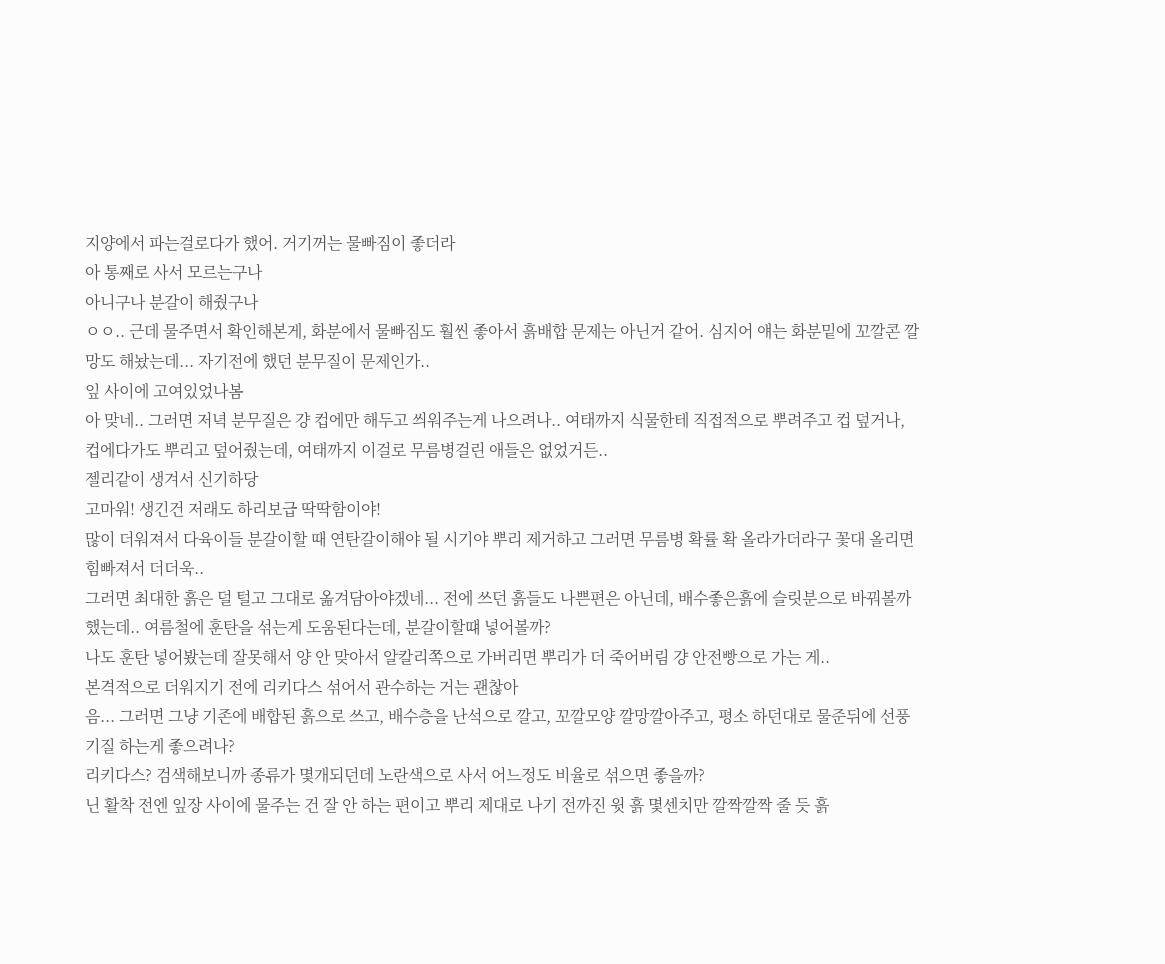지양에서 파는걸로다가 했어. 거기꺼는 물빠짐이 좋더라
아 통째로 사서 모르는구나
아니구나 분갈이 해줬구나
ㅇㅇ.. 근데 물주면서 확인해본게, 화분에서 물빠짐도 훨씬 좋아서 흙배합 문제는 아닌거 같어. 심지어 얘는 화분밑에 꼬깔콘 깔망도 해놨는데... 자기전에 했던 분무질이 문제인가..
잎 사이에 고여있었나봄
아 맞네.. 그러면 저녁 분무질은 걍 컵에만 해두고 씌워주는게 나으려나.. 여태까지 식물한테 직접적으로 뿌려주고 컵 덮거나, 컵에다가도 뿌리고 덮어줬는데, 여태까지 이걸로 무름병걸린 애들은 없었거든..
젤리같이 생겨서 신기하당
고마워! 생긴건 저래도 하리보급 딱딱함이야!
많이 더워져서 다육이들 분갈이할 때 연탄갈이해야 될 시기야 뿌리 제거하고 그러면 무름병 확률 확 올라가더라구 꽃대 올리면 힘빠져서 더더욱..
그러면 최대한 흙은 덜 털고 그대로 옮겨담아야겠네... 전에 쓰던 흙들도 나쁜편은 아닌데, 배수좋은흙에 슬릿분으로 바꿔볼까했는데.. 여름철에 훈탄을 섞는게 도움된다는데, 분갈이할떄 넣어볼까?
나도 훈탄 넣어봤는데 잘못해서 양 안 맞아서 알칼리쪽으로 가버리면 뿌리가 더 죽어버림 걍 안전빵으로 가는 게..
본격적으로 더워지기 전에 리키다스 섞어서 관수하는 거는 괜찮아
음... 그러면 그냥 기존에 배합된 흙으로 쓰고, 배수층을 난석으로 깔고, 꼬깔모양 깔망깔아주고, 평소 하던대로 물준뒤에 선풍기질 하는게 좋으려나?
리키다스? 검색해보니까 종류가 몇개되던데 노란색으로 사서 어느정도 비율로 섞으면 좋을까?
닌 활착 전엔 잎장 사이에 물주는 건 잘 안 하는 편이고 뿌리 제대로 나기 전까진 윗 흙 몇센치만 깔짝깔짝 줄 듯 흙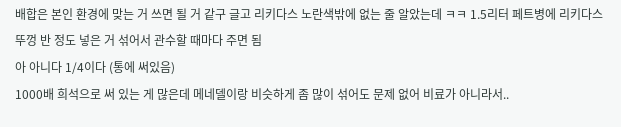배합은 본인 환경에 맞는 거 쓰면 될 거 같구 글고 리키다스 노란색밖에 없는 줄 알았는데 ㅋㅋ 1.5리터 페트병에 리키다스 뚜껑 반 정도 넣은 거 섞어서 관수할 때마다 주면 됨
아 아니다 1/4이다 (통에 써있음)
1000배 희석으로 써 있는 게 많은데 메네델이랑 비슷하게 좀 많이 섞어도 문제 없어 비료가 아니라서..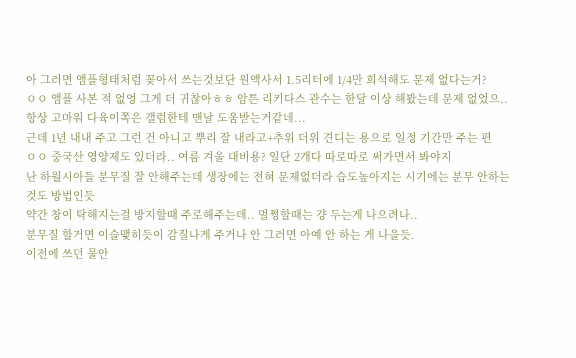아 그러면 앰플형태처럼 꽂아서 쓰는것보단 원액사서 1.5리터에 1/4만 희석해도 문제 없다는거?
ㅇㅇ 앰플 사본 적 없엉 그게 더 귀찮아ㅎㅎ 암튼 리키다스 관수는 한달 이상 해봤는데 문제 없었으..
항상 고마워 다육이쪽은 갤럼한테 맨날 도움받는거같네...
근데 1년 내내 주고 그런 건 아니고 뿌리 잘 내라고+추위 더위 견디는 용으로 일정 기간만 주는 편
ㅇㅇ 중국산 영양제도 있더라.. 여름 겨울 대비용? 일단 2개다 따로따로 써가면서 봐야지
난 하월시아들 분무질 잘 안해주는데 생장에는 전혀 문제없더라 습도높아지는 시기에는 분무 안하는것도 방법인듯
약간 창이 탁해지는걸 방지할때 주로해주는데.. 멀쩡할때는 걍 두는게 나으려나..
분무질 할거면 이슬맺히듯이 감질나게 주거나 안 그러면 아예 안 하는 게 나을듯.
이전에 쓰던 물안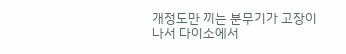개정도만 끼는 분무기가 고장이 나서 다이소에서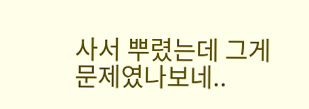사서 뿌렸는데 그게 문제였나보네..